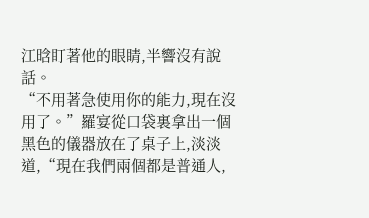江晗盯著他的眼睛,半響沒有說話。
“不用著急使用你的能力,現在沒用了。”羅宴從口袋裏拿出一個黑色的儀器放在了桌子上,淡淡道,“現在我們兩個都是普通人,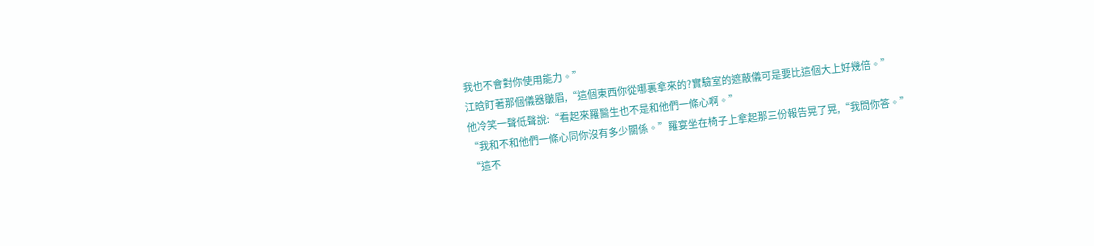我也不會對你使用能力。”
江晗盯著那個儀器皺眉,“這個東西你從哪裏拿來的?實驗室的遮蔽儀可是要比這個大上好幾倍。”
他冷笑一聲低聲說:“看起來羅醫生也不是和他們一條心啊。”
“我和不和他們一條心同你沒有多少關係。”羅宴坐在椅子上拿起那三份報告晃了晃,“我問你答。”
“這不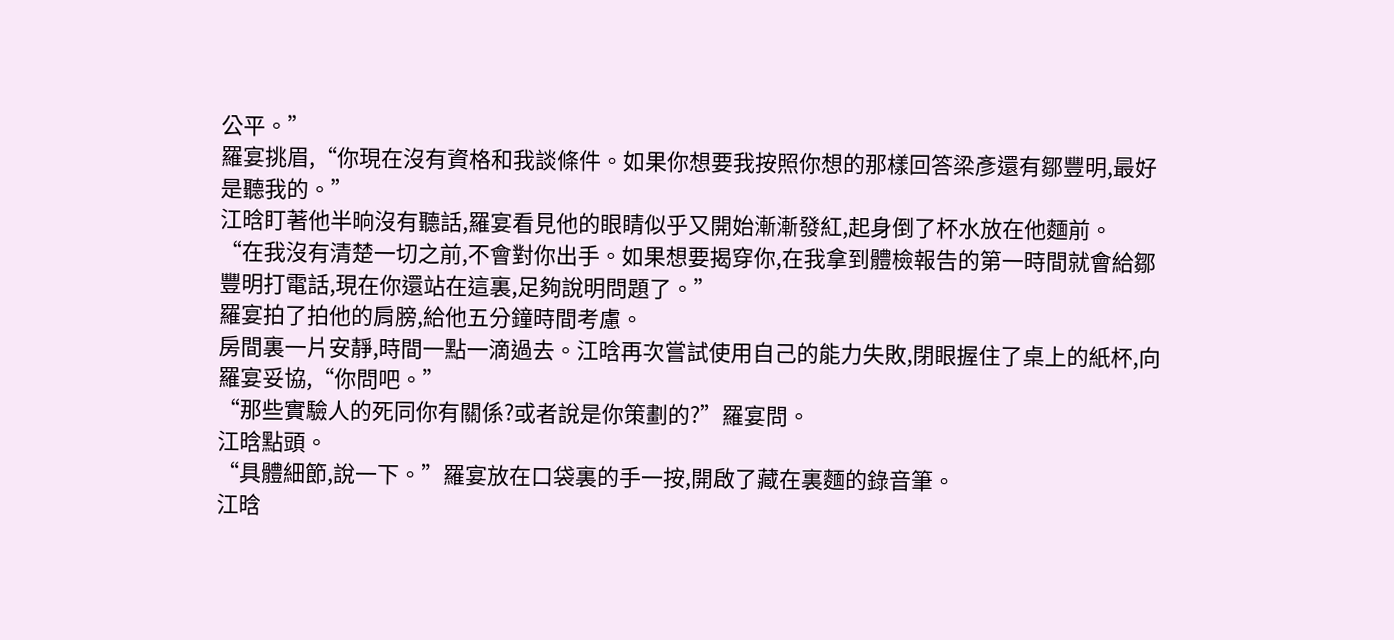公平。”
羅宴挑眉,“你現在沒有資格和我談條件。如果你想要我按照你想的那樣回答梁彥還有鄒豐明,最好是聽我的。”
江晗盯著他半晌沒有聽話,羅宴看見他的眼睛似乎又開始漸漸發紅,起身倒了杯水放在他麵前。
“在我沒有清楚一切之前,不會對你出手。如果想要揭穿你,在我拿到體檢報告的第一時間就會給鄒豐明打電話,現在你還站在這裏,足夠說明問題了。”
羅宴拍了拍他的肩膀,給他五分鐘時間考慮。
房間裏一片安靜,時間一點一滴過去。江晗再次嘗試使用自己的能力失敗,閉眼握住了桌上的紙杯,向羅宴妥協,“你問吧。”
“那些實驗人的死同你有關係?或者說是你策劃的?”羅宴問。
江晗點頭。
“具體細節,說一下。”羅宴放在口袋裏的手一按,開啟了藏在裏麵的錄音筆。
江晗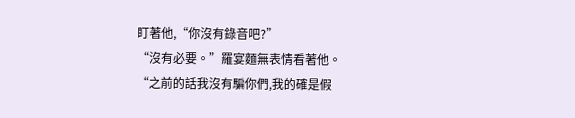盯著他,“你沒有錄音吧?”
“沒有必要。”羅宴麵無表情看著他。
“之前的話我沒有騙你們,我的確是假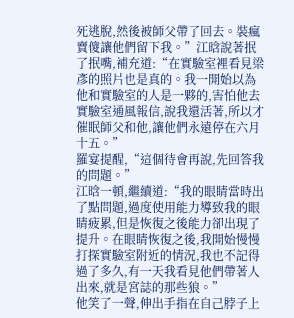死逃脫,然後被師父帶了回去。裝瘋賣傻讓他們留下我。”江晗說著抿了抿嘴,補充道:“在實驗室裡看見梁彥的照片也是真的。我一開始以為他和實驗室的人是一夥的,害怕他去實驗室通風報信,說我還活著,所以才催眠師父和他,讓他們永遠停在六月十五。”
羅宴提醒,“這個待會再說,先回答我的問題。”
江晗一頓,繼續道:“我的眼睛當時出了點問題,過度使用能力導致我的眼睛疲累,但是恢復之後能力卻出現了提升。在眼睛恢復之後,我開始慢慢打探實驗室附近的情況,我也不記得過了多久,有一天我看見他們帶著人出來,就是宮誌的那些狼。”
他笑了一聲,伸出手指在自己脖子上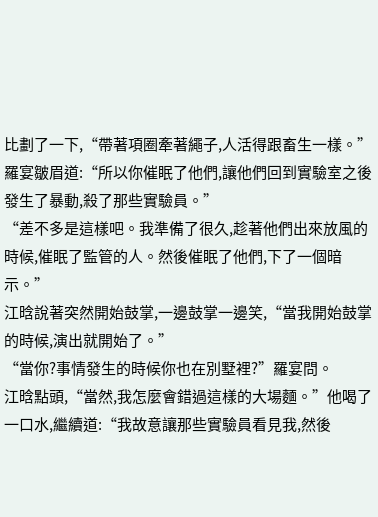比劃了一下,“帶著項圈牽著繩子,人活得跟畜生一樣。”
羅宴皺眉道:“所以你催眠了他們,讓他們回到實驗室之後發生了暴動,殺了那些實驗員。”
“差不多是這樣吧。我準備了很久,趁著他們出來放風的時候,催眠了監管的人。然後催眠了他們,下了一個暗示。”
江晗說著突然開始鼓掌,一邊鼓掌一邊笑,“當我開始鼓掌的時候,演出就開始了。”
“當你?事情發生的時候你也在別墅裡?”羅宴問。
江晗點頭,“當然,我怎麼會錯過這樣的大場麵。”他喝了一口水,繼續道:“我故意讓那些實驗員看見我,然後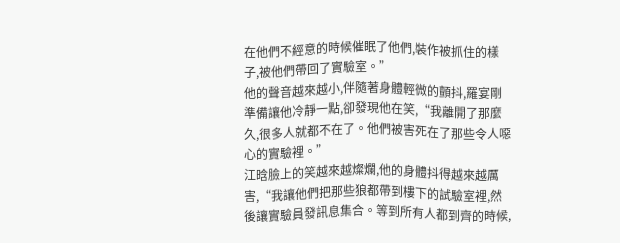在他們不經意的時候催眠了他們,裝作被抓住的樣子,被他們帶回了實驗室。”
他的聲音越來越小,伴隨著身體輕微的顫抖,羅宴剛準備讓他冷靜一點,卻發現他在笑,“我離開了那麼久,很多人就都不在了。他們被害死在了那些令人噁心的實驗裡。”
江晗臉上的笑越來越燦爛,他的身體抖得越來越厲害,“我讓他們把那些狼都帶到樓下的試驗室裡,然後讓實驗員發訊息集合。等到所有人都到齊的時候,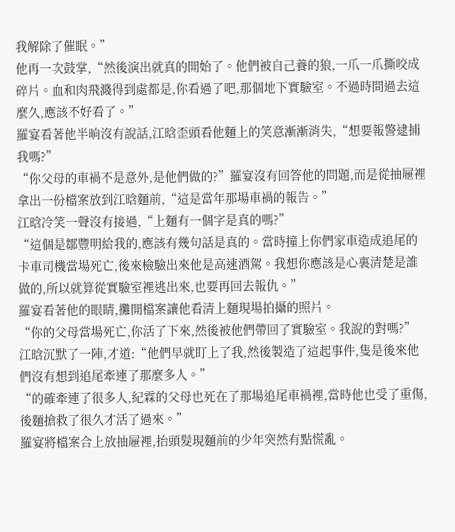我解除了催眠。”
他再一次鼓掌,“然後演出就真的開始了。他們被自己養的狼,一爪一爪撕咬成碎片。血和肉飛濺得到處都是,你看過了吧,那個地下實驗室。不過時間過去這麼久,應該不好看了。”
羅宴看著他半晌沒有說話,江晗歪頭看他麵上的笑意漸漸消失,“想要報警逮捕我嗎?”
“你父母的車禍不是意外,是他們做的?”羅宴沒有回答他的問題,而是從抽屜裡拿出一份檔案放到江晗麵前,“這是當年那場車禍的報告。”
江晗冷笑一聲沒有接過,“上麵有一個字是真的嗎?”
“這個是鄒豐明給我的,應該有幾句話是真的。當時撞上你們家車造成追尾的卡車司機當場死亡,後來檢驗出來他是高速酒駕。我想你應該是心裏清楚是誰做的,所以就算從實驗室裡逃出來,也要再回去報仇。”
羅宴看著他的眼睛,攤開檔案讓他看清上麵現場拍攝的照片。
“你的父母當場死亡,你活了下來,然後被他們帶回了實驗室。我說的對嗎?”
江晗沉默了一陣,才道:“他們早就盯上了我,然後製造了這起事件,隻是後來他們沒有想到追尾牽連了那麼多人。”
“的確牽連了很多人,紀霖的父母也死在了那場追尾車禍裡,當時他也受了重傷,後麵搶救了很久才活了過來。”
羅宴將檔案合上放抽屜裡,抬頭髮現麵前的少年突然有點慌亂。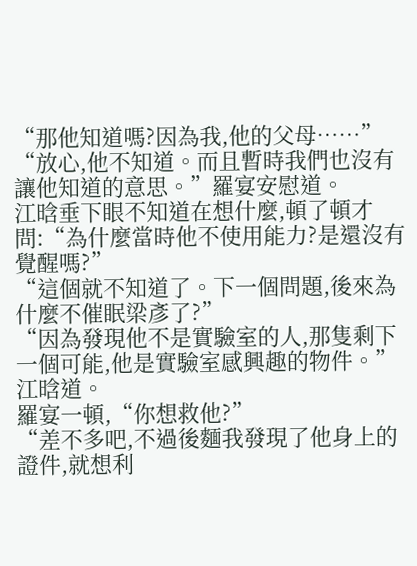“那他知道嗎?因為我,他的父母……”
“放心,他不知道。而且暫時我們也沒有讓他知道的意思。”羅宴安慰道。
江晗垂下眼不知道在想什麼,頓了頓才問:“為什麼當時他不使用能力?是還沒有覺醒嗎?”
“這個就不知道了。下一個問題,後來為什麼不催眠梁彥了?”
“因為發現他不是實驗室的人,那隻剩下一個可能,他是實驗室感興趣的物件。”江晗道。
羅宴一頓,“你想救他?”
“差不多吧,不過後麵我發現了他身上的證件,就想利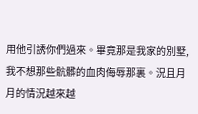用他引誘你們過來。畢竟那是我家的別墅,我不想那些骯髒的血肉侮辱那裏。況且月月的情況越來越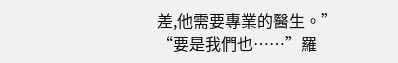差,他需要專業的醫生。”
“要是我們也……”羅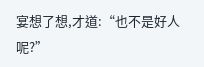宴想了想,才道:“也不是好人呢?”